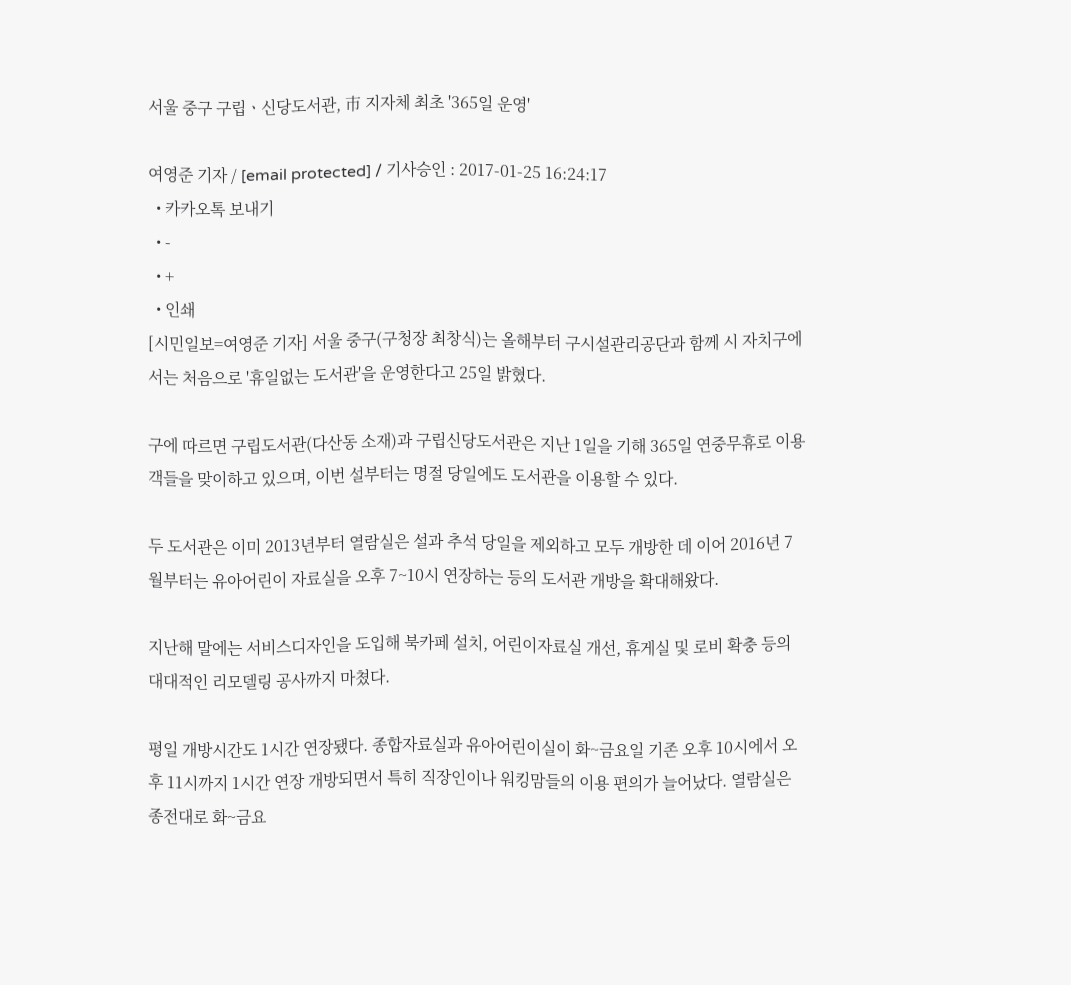서울 중구 구립ㆍ신당도서관, 市 지자체 최초 '365일 운영'

여영준 기자 / [email protected] / 기사승인 : 2017-01-25 16:24:17
  • 카카오톡 보내기
  • -
  • +
  • 인쇄
[시민일보=여영준 기자] 서울 중구(구청장 최창식)는 올해부터 구시설관리공단과 함께 시 자치구에서는 처음으로 '휴일없는 도서관'을 운영한다고 25일 밝혔다.

구에 따르면 구립도서관(다산동 소재)과 구립신당도서관은 지난 1일을 기해 365일 연중무휴로 이용객들을 맞이하고 있으며, 이번 설부터는 명절 당일에도 도서관을 이용할 수 있다.

두 도서관은 이미 2013년부터 열람실은 설과 추석 당일을 제외하고 모두 개방한 데 이어 2016년 7월부터는 유아어린이 자료실을 오후 7~10시 연장하는 등의 도서관 개방을 확대해왔다.

지난해 말에는 서비스디자인을 도입해 북카페 설치, 어린이자료실 개선, 휴게실 및 로비 확충 등의 대대적인 리모델링 공사까지 마쳤다.

평일 개방시간도 1시간 연장됐다. 종합자료실과 유아어린이실이 화~금요일 기존 오후 10시에서 오후 11시까지 1시간 연장 개방되면서 특히 직장인이나 워킹맘들의 이용 편의가 늘어났다. 열람실은 종전대로 화~금요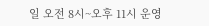일 오전 8시~오후 11시 운영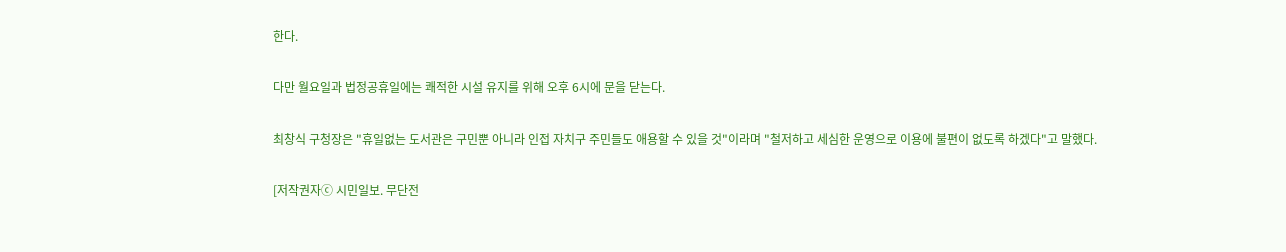한다.

다만 월요일과 법정공휴일에는 쾌적한 시설 유지를 위해 오후 6시에 문을 닫는다.

최창식 구청장은 "휴일없는 도서관은 구민뿐 아니라 인접 자치구 주민들도 애용할 수 있을 것"이라며 "철저하고 세심한 운영으로 이용에 불편이 없도록 하겠다"고 말했다.

[저작권자ⓒ 시민일보. 무단전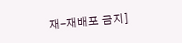재-재배포 금지]